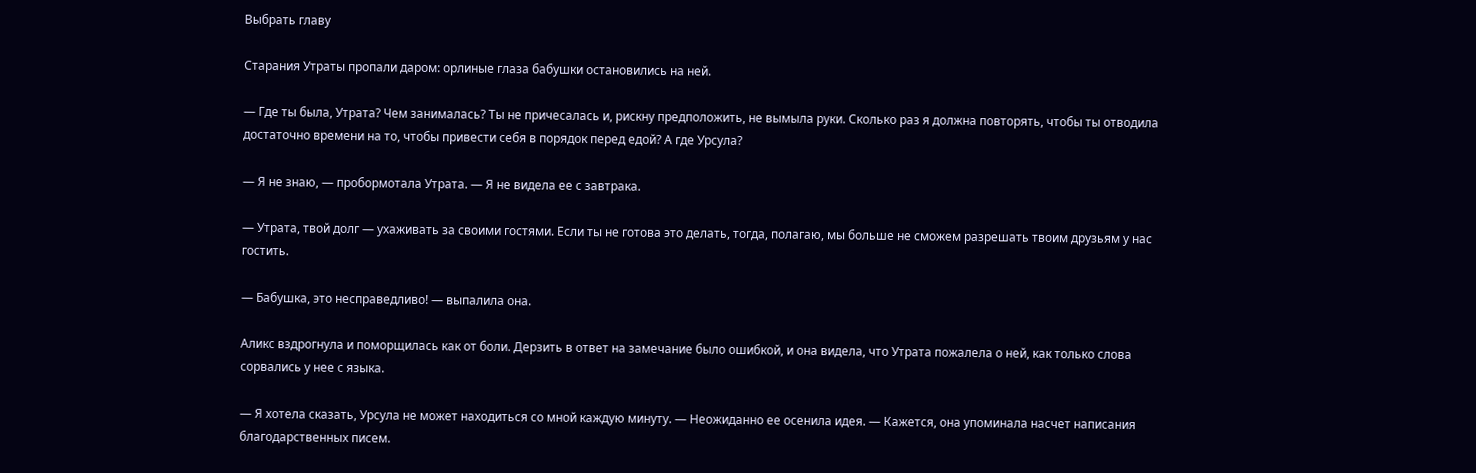Выбрать главу

Старания Утраты пропали даром: орлиные глаза бабушки остановились на ней.

— Где ты была, Утрата? Чем занималась? Ты не причесалась и, рискну предположить, не вымыла руки. Сколько раз я должна повторять, чтобы ты отводила достаточно времени на то, чтобы привести себя в порядок перед едой? А где Урсула?

— Я не знаю, — пробормотала Утрата. — Я не видела ее с завтрака.

— Утрата, твой долг — ухаживать за своими гостями. Если ты не готова это делать, тогда, полагаю, мы больше не сможем разрешать твоим друзьям у нас гостить.

— Бабушка, это несправедливо! — выпалила она.

Аликс вздрогнула и поморщилась как от боли. Дерзить в ответ на замечание было ошибкой, и она видела, что Утрата пожалела о ней, как только слова сорвались у нее с языка.

— Я хотела сказать, Урсула не может находиться со мной каждую минуту. — Неожиданно ее осенила идея. — Кажется, она упоминала насчет написания благодарственных писем.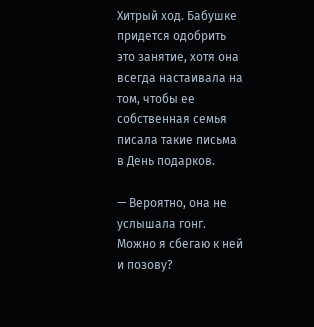Хитрый ход. Бабушке придется одобрить это занятие, хотя она всегда настаивала на том, чтобы ее собственная семья писала такие письма в День подарков.

— Вероятно, она не услышала гонг. Можно я сбегаю к ней и позову?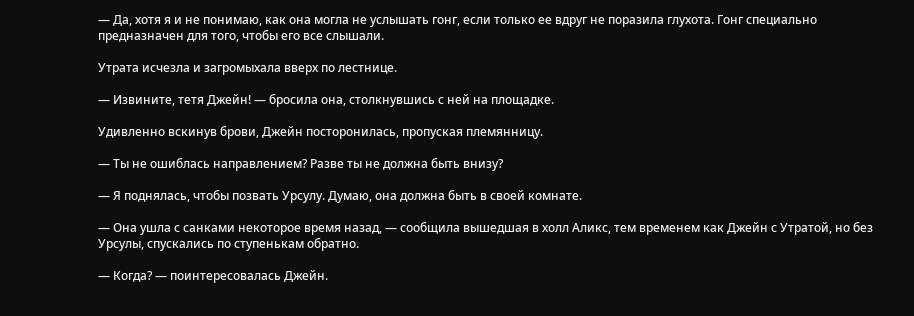— Да, хотя я и не понимаю, как она могла не услышать гонг, если только ее вдруг не поразила глухота. Гонг специально предназначен для того, чтобы его все слышали.

Утрата исчезла и загромыхала вверх по лестнице.

— Извините, тетя Джейн! — бросила она, столкнувшись с ней на площадке.

Удивленно вскинув брови, Джейн посторонилась, пропуская племянницу.

— Ты не ошиблась направлением? Разве ты не должна быть внизу?

— Я поднялась, чтобы позвать Урсулу. Думаю, она должна быть в своей комнате.

— Она ушла с санками некоторое время назад, — сообщила вышедшая в холл Аликс, тем временем как Джейн с Утратой, но без Урсулы, спускались по ступенькам обратно.

— Когда? — поинтересовалась Джейн.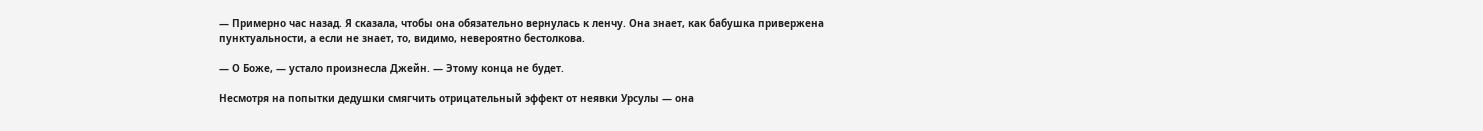— Примерно час назад. Я сказала, чтобы она обязательно вернулась к ленчу. Она знает, как бабушка привержена пунктуальности, а если не знает, то, видимо, невероятно бестолкова.

— О Боже, — устало произнесла Джейн. — Этому конца не будет.

Несмотря на попытки дедушки смягчить отрицательный эффект от неявки Урсулы — она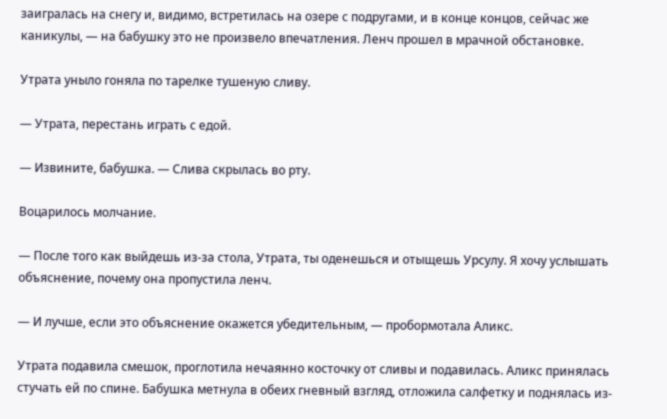заигралась на снегу и, видимо, встретилась на озере с подругами, и в конце концов, сейчас же каникулы, — на бабушку это не произвело впечатления. Ленч прошел в мрачной обстановке.

Утрата уныло гоняла по тарелке тушеную сливу.

— Утрата, перестань играть с едой.

— Извините, бабушка. — Слива скрылась во рту.

Воцарилось молчание.

— После того как выйдешь из-за стола, Утрата, ты оденешься и отыщешь Урсулу. Я хочу услышать объяснение, почему она пропустила ленч.

— И лучше, если это объяснение окажется убедительным, — пробормотала Аликс.

Утрата подавила смешок, проглотила нечаянно косточку от сливы и подавилась. Аликс принялась стучать ей по спине. Бабушка метнула в обеих гневный взгляд, отложила салфетку и поднялась из-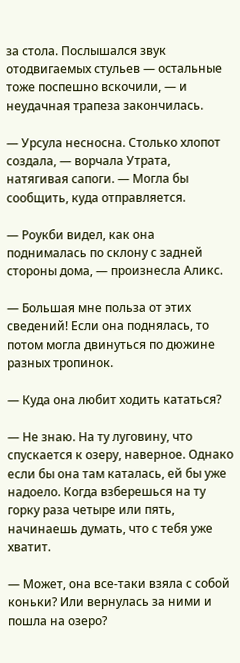за стола. Послышался звук отодвигаемых стульев — остальные тоже поспешно вскочили, — и неудачная трапеза закончилась.

— Урсула несносна. Столько хлопот создала, — ворчала Утрата, натягивая сапоги. — Могла бы сообщить, куда отправляется.

— Роукби видел, как она поднималась по склону с задней стороны дома, — произнесла Аликс.

— Большая мне польза от этих сведений! Если она поднялась, то потом могла двинуться по дюжине разных тропинок.

— Куда она любит ходить кататься?

— Не знаю. На ту луговину, что спускается к озеру, наверное. Однако если бы она там каталась, ей бы уже надоело. Когда взберешься на ту горку раза четыре или пять, начинаешь думать, что с тебя уже хватит.

— Может, она все-таки взяла с собой коньки? Или вернулась за ними и пошла на озеро?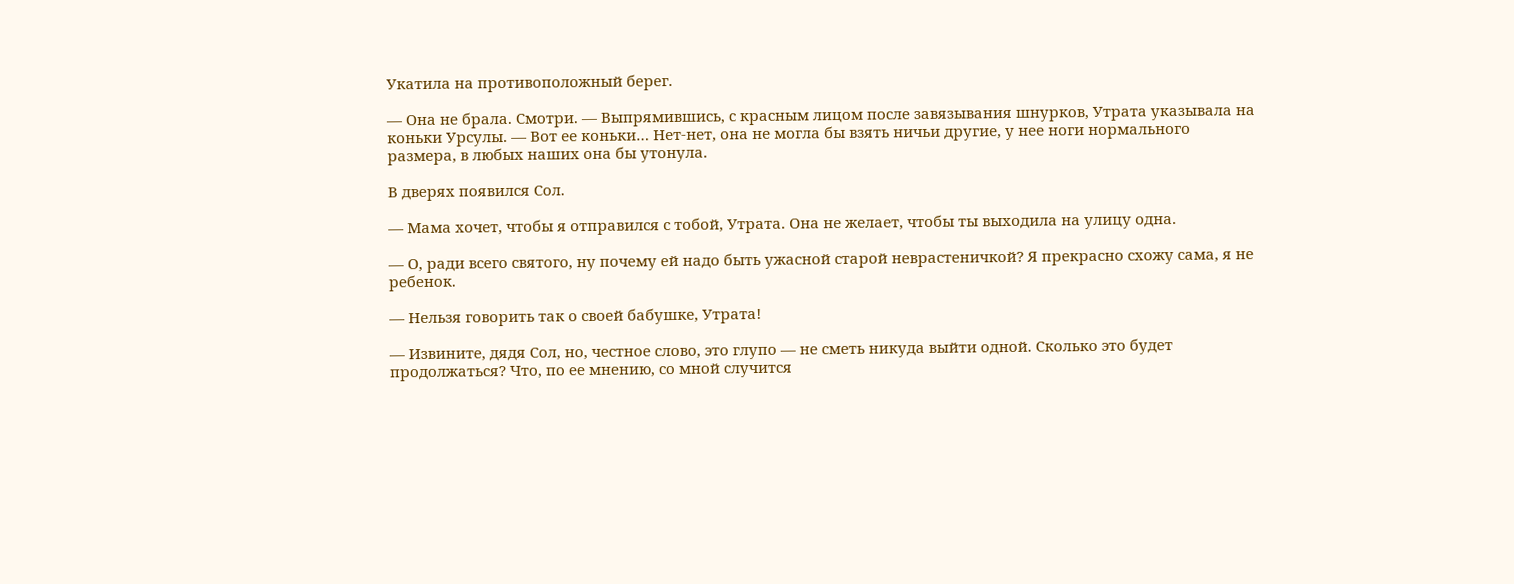Укатила на противоположный берег.

— Она не брала. Смотри. — Выпрямившись, с красным лицом после завязывания шнурков, Утрата указывала на коньки Урсулы. — Вот ее коньки… Нет-нет, она не могла бы взять ничьи другие, у нее ноги нормального размера, в любых наших она бы утонула.

В дверях появился Сол.

— Мама хочет, чтобы я отправился с тобой, Утрата. Она не желает, чтобы ты выходила на улицу одна.

— О, ради всего святого, ну почему ей надо быть ужасной старой неврастеничкой? Я прекрасно схожу сама, я не ребенок.

— Нельзя говорить так о своей бабушке, Утрата!

— Извините, дядя Сол, но, честное слово, это глупо — не сметь никуда выйти одной. Сколько это будет продолжаться? Что, по ее мнению, со мной случится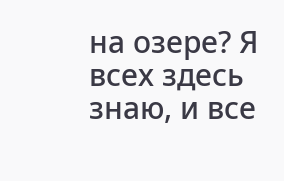на озере? Я всех здесь знаю, и все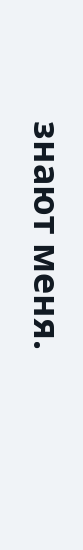знают меня.